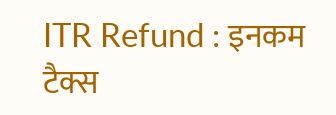ITR Refund : इनकम टैक्स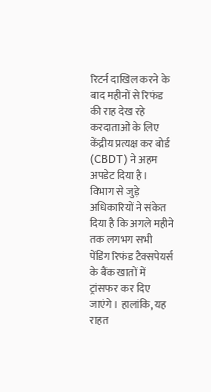रिटर्न दाखिल करने के बाद महीनों से रिफंड की राह देख रहे करदाताओं के लिए केंद्रीय प्रत्यक्ष कर बोर्ड (CBDT) ने अहम अपडेट दिया है।
विभाग से जुड़े अधिकारियों ने संकेत दिया है कि अगले महीने तक लगभग सभी पेंडिंग रिफंड टैक्सपेयर्स के बैंक खातों में ट्रांसफर कर दिए जाएंगे। हालांकि, यह राहत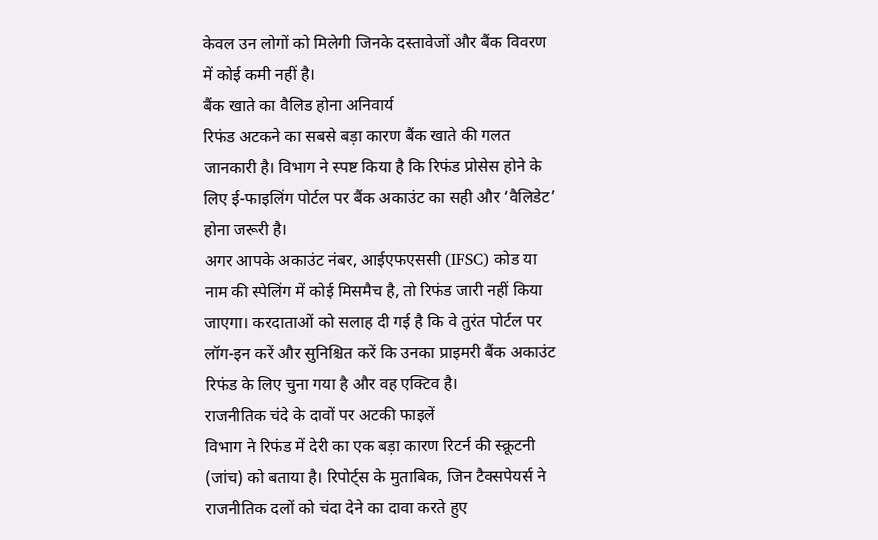केवल उन लोगों को मिलेगी जिनके दस्तावेजों और बैंक विवरण में कोई कमी नहीं है।
बैंक खाते का वैलिड होना अनिवार्य
रिफंड अटकने का सबसे बड़ा कारण बैंक खाते की गलत जानकारी है। विभाग ने स्पष्ट किया है कि रिफंड प्रोसेस होने के लिए ई-फाइलिंग पोर्टल पर बैंक अकाउंट का सही और ‘वैलिडेट’ होना जरूरी है।
अगर आपके अकाउंट नंबर, आईएफएससी (IFSC) कोड या नाम की स्पेलिंग में कोई मिसमैच है, तो रिफंड जारी नहीं किया जाएगा। करदाताओं को सलाह दी गई है कि वे तुरंत पोर्टल पर लॉग-इन करें और सुनिश्चित करें कि उनका प्राइमरी बैंक अकाउंट रिफंड के लिए चुना गया है और वह एक्टिव है।
राजनीतिक चंदे के दावों पर अटकी फाइलें
विभाग ने रिफंड में देरी का एक बड़ा कारण रिटर्न की स्क्रूटनी (जांच) को बताया है। रिपोर्ट्स के मुताबिक, जिन टैक्सपेयर्स ने राजनीतिक दलों को चंदा देने का दावा करते हुए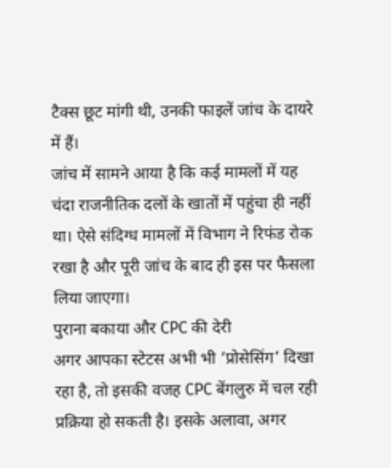टैक्स छूट मांगी थी, उनकी फाइलें जांच के दायरे में हैं।
जांच में सामने आया है कि कई मामलों में यह चंदा राजनीतिक दलों के खातों में पहुंचा ही नहीं था। ऐसे संदिग्ध मामलों में विभाग ने रिफंड रोक रखा है और पूरी जांच के बाद ही इस पर फैसला लिया जाएगा।
पुराना बकाया और CPC की देरी
अगर आपका स्टेटस अभी भी ‘प्रोसेसिंग’ दिखा रहा है, तो इसकी वजह CPC बेंगलुरु में चल रही प्रक्रिया हो सकती है। इसके अलावा, अगर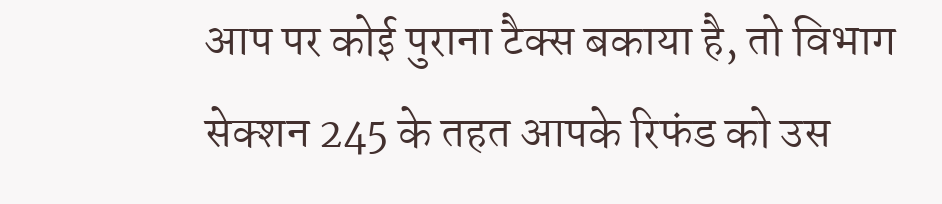आप पर कोई पुराना टैक्स बकाया है, तो विभाग सेक्शन 245 के तहत आपके रिफंड को उस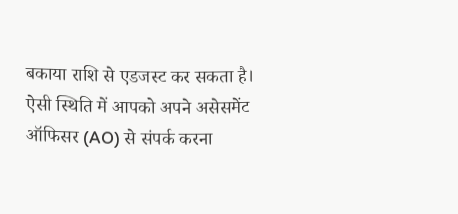बकाया राशि से एडजस्ट कर सकता है।
ऐसी स्थिति में आपको अपने असेसमेंट ऑफिसर (AO) से संपर्क करना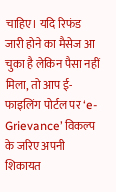चाहिए। यदि रिफंड जारी होने का मैसेज आ चुका है लेकिन पैसा नहीं मिला, तो आप ई-फाइलिंग पोर्टल पर ‘e-Grievance’ विकल्प के जरिए अपनी शिकायत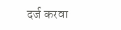दर्ज करवा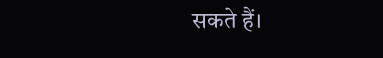सकते हैं।